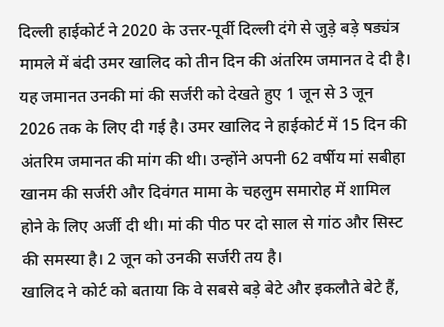दिल्ली हाईकोर्ट ने 2020 के उत्तर-पूर्वी दिल्ली दंगे से जुड़े बड़े षड्यंत्र मामले में बंदी उमर खालिद को तीन दिन की अंतरिम जमानत दे दी है। यह जमानत उनकी मां की सर्जरी को देखते हुए 1 जून से 3 जून 2026 तक के लिए दी गई है। उमर खालिद ने हाईकोर्ट में 15 दिन की अंतरिम जमानत की मांग की थी। उन्होंने अपनी 62 वर्षीय मां सबीहा खानम की सर्जरी और दिवंगत मामा के चहलुम समारोह में शामिल होने के लिए अर्जी दी थी। मां की पीठ पर दो साल से गांठ और सिस्ट की समस्या है। 2 जून को उनकी सर्जरी तय है।
खालिद ने कोर्ट को बताया कि वे सबसे बड़े बेटे और इकलौते बेटे हैं,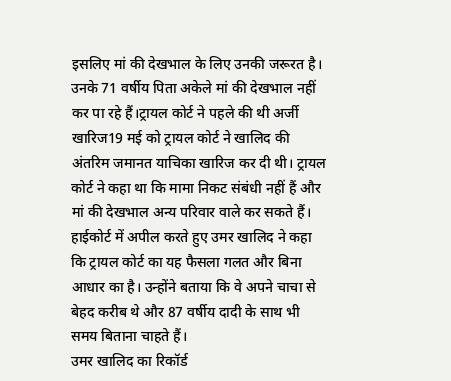इसलिए मां की देखभाल के लिए उनकी जरूरत है। उनके 71 वर्षीय पिता अकेले मां की देखभाल नहीं कर पा रहे हैं।ट्रायल कोर्ट ने पहले की थी अर्जी खारिज19 मई को ट्रायल कोर्ट ने खालिद की अंतरिम जमानत याचिका खारिज कर दी थी। ट्रायल कोर्ट ने कहा था कि मामा निकट संबंधी नहीं हैं और मां की देखभाल अन्य परिवार वाले कर सकते हैं।
हाईकोर्ट में अपील करते हुए उमर खालिद ने कहा कि ट्रायल कोर्ट का यह फैसला गलत और बिना आधार का है। उन्होंने बताया कि वे अपने चाचा से बेहद करीब थे और 87 वर्षीय दादी के साथ भी समय बिताना चाहते हैं।
उमर खालिद का रिकॉर्ड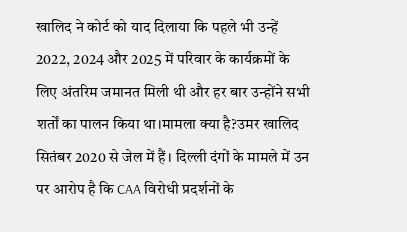खालिद ने कोर्ट को याद दिलाया कि पहले भी उन्हें 2022, 2024 और 2025 में परिवार के कार्यक्रमों के लिए अंतरिम जमानत मिली थी और हर बार उन्होंने सभी शर्तों का पालन किया था।मामला क्या है?उमर खालिद सितंबर 2020 से जेल में हैं। दिल्ली दंगों के मामले में उन पर आरोप है कि CAA विरोधी प्रदर्शनों के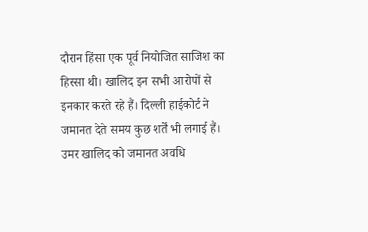दौरान हिंसा एक पूर्व नियोजित साजिश का हिस्सा थी। खालिद इन सभी आरोपों से इनकार करते रहे हैं। दिल्ली हाईकोर्ट ने जमानत देते समय कुछ शर्तें भी लगाई हैं। उमर खालिद को जमानत अवधि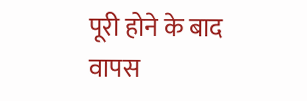पूरी होने के बाद वापस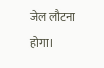जेल लौटना होगा।